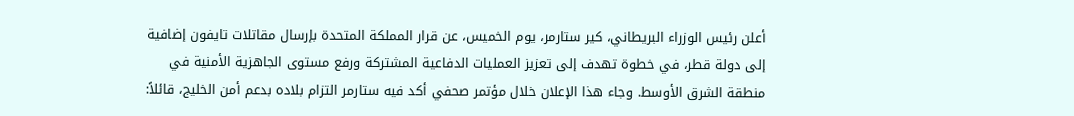أعلن رئيس الوزراء البريطاني، كير ستارمر، يوم الخميس، عن قرار المملكة المتحدة بإرسال مقاتلات تايفون إضافية إلى دولة قطر، في خطوة تهدف إلى تعزيز العمليات الدفاعية المشتركة ورفع مستوى الجاهزية الأمنية في منطقة الشرق الأوسط. وجاء هذا الإعلان خلال مؤتمر صحفي أكد فيه ستارمر التزام بلاده بدعم أمن الخليج، قائلاً: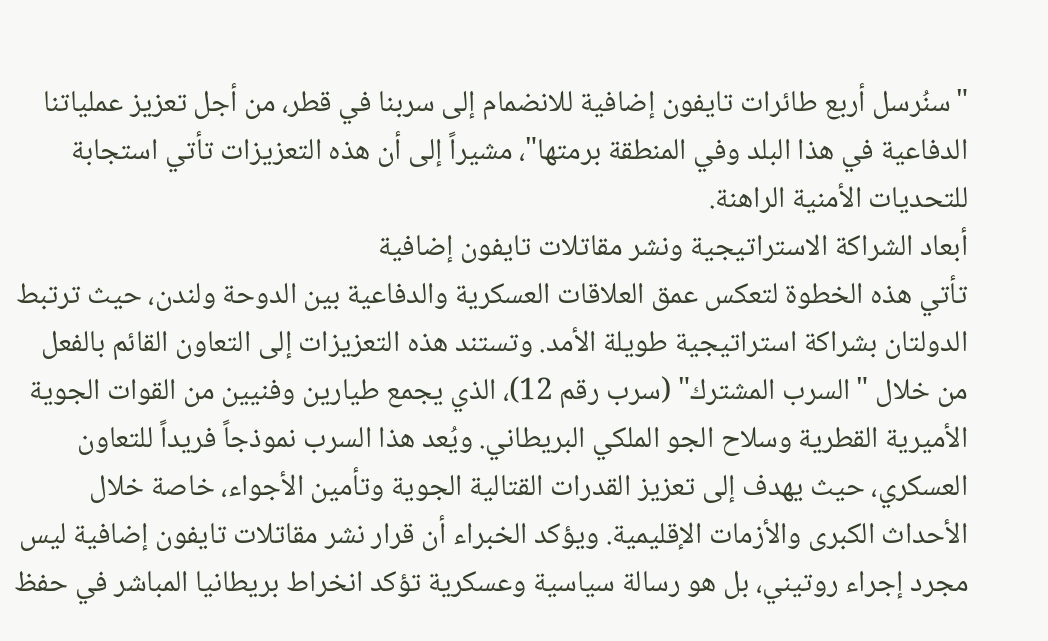"سنُرسل أربع طائرات تايفون إضافية للانضمام إلى سربنا في قطر، من أجل تعزيز عملياتنا الدفاعية في هذا البلد وفي المنطقة برمتها"، مشيراً إلى أن هذه التعزيزات تأتي استجابة للتحديات الأمنية الراهنة.
أبعاد الشراكة الاستراتيجية ونشر مقاتلات تايفون إضافية
تأتي هذه الخطوة لتعكس عمق العلاقات العسكرية والدفاعية بين الدوحة ولندن، حيث ترتبط الدولتان بشراكة استراتيجية طويلة الأمد. وتستند هذه التعزيزات إلى التعاون القائم بالفعل من خلال "السرب المشترك" (سرب رقم 12)، الذي يجمع طيارين وفنيين من القوات الجوية الأميرية القطرية وسلاح الجو الملكي البريطاني. ويُعد هذا السرب نموذجاً فريداً للتعاون العسكري، حيث يهدف إلى تعزيز القدرات القتالية الجوية وتأمين الأجواء، خاصة خلال الأحداث الكبرى والأزمات الإقليمية. ويؤكد الخبراء أن قرار نشر مقاتلات تايفون إضافية ليس مجرد إجراء روتيني، بل هو رسالة سياسية وعسكرية تؤكد انخراط بريطانيا المباشر في حفظ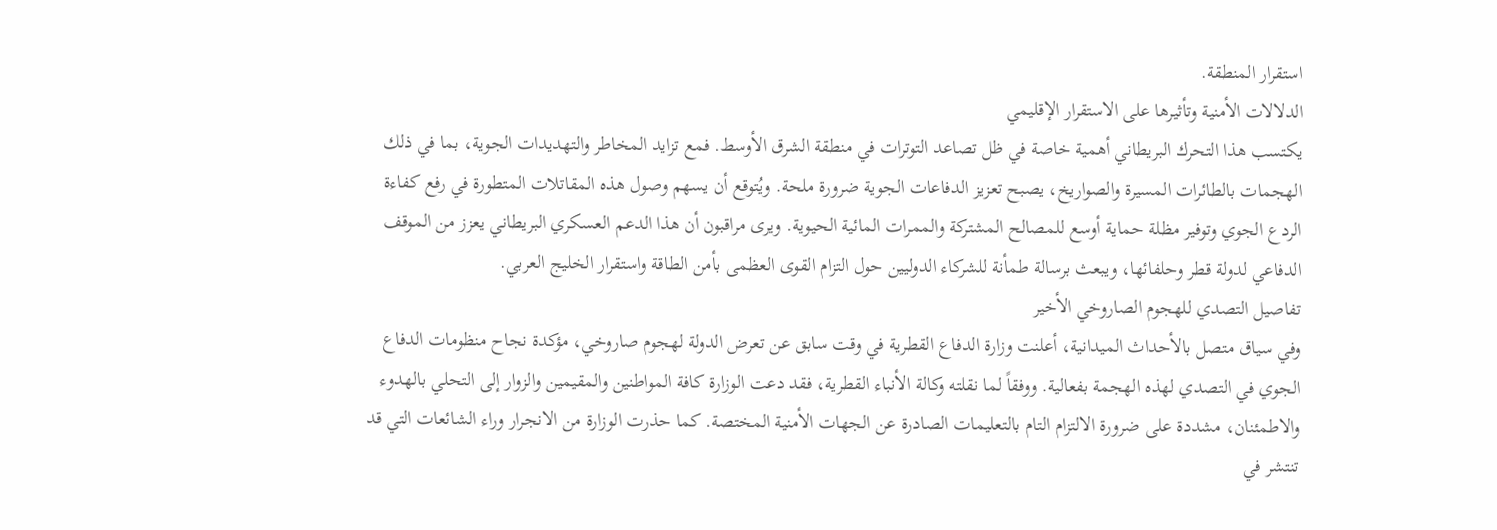استقرار المنطقة.
الدلالات الأمنية وتأثيرها على الاستقرار الإقليمي
يكتسب هذا التحرك البريطاني أهمية خاصة في ظل تصاعد التوترات في منطقة الشرق الأوسط. فمع تزايد المخاطر والتهديدات الجوية، بما في ذلك الهجمات بالطائرات المسيرة والصواريخ، يصبح تعزيز الدفاعات الجوية ضرورة ملحة. ويُتوقع أن يسهم وصول هذه المقاتلات المتطورة في رفع كفاءة الردع الجوي وتوفير مظلة حماية أوسع للمصالح المشتركة والممرات المائية الحيوية. ويرى مراقبون أن هذا الدعم العسكري البريطاني يعزز من الموقف الدفاعي لدولة قطر وحلفائها، ويبعث برسالة طمأنة للشركاء الدوليين حول التزام القوى العظمى بأمن الطاقة واستقرار الخليج العربي.
تفاصيل التصدي للهجوم الصاروخي الأخير
وفي سياق متصل بالأحداث الميدانية، أعلنت وزارة الدفاع القطرية في وقت سابق عن تعرض الدولة لهجوم صاروخي، مؤكدة نجاح منظومات الدفاع الجوي في التصدي لهذه الهجمة بفعالية. ووفقاً لما نقلته وكالة الأنباء القطرية، فقد دعت الوزارة كافة المواطنين والمقيمين والزوار إلى التحلي بالهدوء والاطمئنان، مشددة على ضرورة الالتزام التام بالتعليمات الصادرة عن الجهات الأمنية المختصة. كما حذرت الوزارة من الانجرار وراء الشائعات التي قد تنتشر في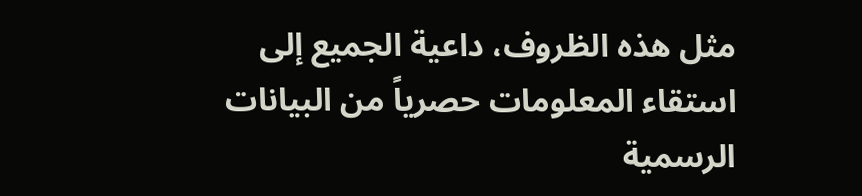مثل هذه الظروف، داعية الجميع إلى استقاء المعلومات حصرياً من البيانات الرسمية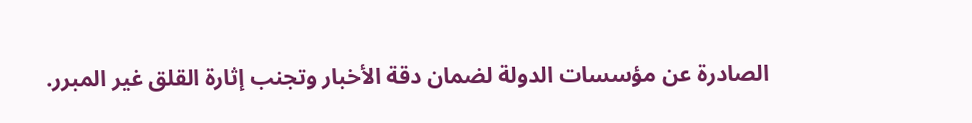الصادرة عن مؤسسات الدولة لضمان دقة الأخبار وتجنب إثارة القلق غير المبرر.